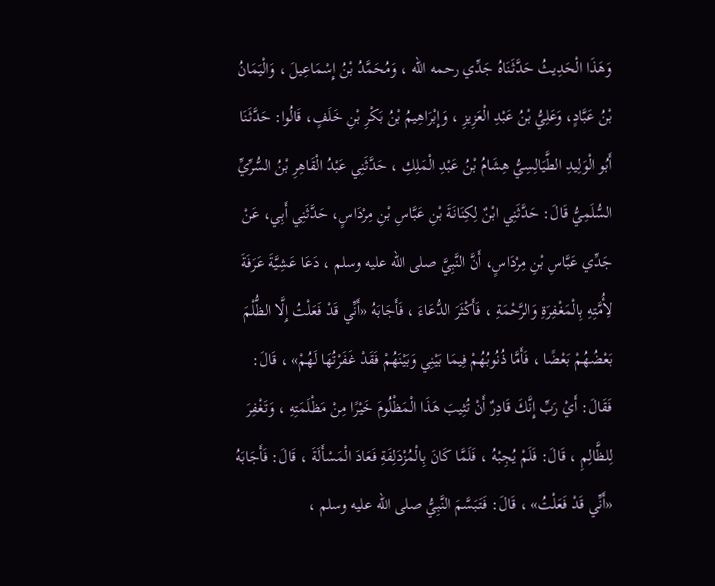وَهَذَا الْحَدِيثُ حَدَّثَنَاهُ جَدِّي رحمه الله ، وَمُحَمَّدُ بْنُ إِسْمَاعِيلَ ، وَالْيَمَانُ بْنُ عَبَّادٍ، وَعَلِيُّ بْنُ عَبْدِ الْعَزِيزِ ، وَإِبْرَاهِيمُ بْنُ بَكْرِ بْنِ خَلَفٍ، قَالُوا: حَدَّثَنَا أَبُو الْوَلِيدِ الطَّيَالِسِيُّ هِشَامُ بْنُ عَبْدِ الْمَلِكِ ، حَدَّثَنِي عَبْدُ الْقَاهِرِ بْنُ السُّرِّيِّ السُّلَمِيُّ قَالَ: حَدَّثَنِي ابْنٌ لِكِنَانَةَ بْنِ عَبَّاسِ بْنِ مِرْدَاسٍ، حَدَّثَنِي أَبِي، عَنْ جَدِّي عَبَّاسِ بْنِ مِرْدَاسٍ، أَنَّ النَّبِيَّ صلى الله عليه وسلم ، دَعَا عَشِيَّةَ عَرَفَةَ لِأُمَّتِهِ بِالْمَغْفِرَةِ وَالرَّحْمَةِ ، فَأَكْثَرَ الدُّعَاءَ ، فَأَجَابَهُ «أَنِّي قَدْ فَعَلْتُ إِلَّا الظُّلْمَ بَعْضُهُمْ بَعْضًا ، فَأَمَّا ذُنُوبُهُمْ فِيمَا بَيْنِي وَبَيْنَهُمْ فَقَدْ غَفَرْتُهَا لَهُمْ» ، قَالَ: فَقَالَ: أَيْ رَبِّ إِنَّكَ قَادِرٌ أَنْ تُثِيبَ هَذَا الْمَظْلُومَ خَيْرًا مِنْ مَظْلَمَتِهِ ، وَتَغْفِرَ لِلظَّالِمِ ، قَالَ: فَلَمْ يُجِبْهُ ، فَلَمَّا كَانَ بِالْمُزْدَلِفَةِ فَعَادَ الْمَسْأَلَةَ ، قَالَ: فَأَجَابَهُ «أَنِّي قَدْ فَعَلْتُ» ، قَالَ: فَتَبَسَّمَ النَّبِيُّ صلى الله عليه وسلم ،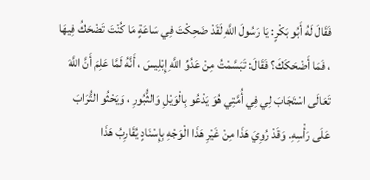فَقَالَ لَهُ أَبُو بَكْرٍ: يَا رَسُولَ اللَّهِ لَقَدْ ضَحِكْتَ فِي سَاعَةٍ مَا كُنْتَ تَضْحَكُ فِيهَا ، فَمَا أَضْحَكَكَ؟ فَقَالَ: تَبَسَّمْتُ مِنْ عَدُوِّ اللَّهِ إِبْلِيسَ ، أَنَّهُ لَمَّا عَلِمَ أَنَّ اللَّهَ تَعَالَى اسْتَجَابَ لِي فِي أُمَّتِي هُوَ يَدْعُو بِالْوَيْلِ وَالثُّبُورِ ، وَيَحْثُو التُّرَابَ عَلَى رَأْسِهِ. وَقَدْ رُوِيَ هَذَا مِنْ غَيْرِ هَذَا الْوَجْهِ بِإِسْنَادٍ يُقَارِبُ هَذَا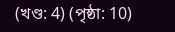(খণ্ড: 4) (পৃষ্ঠা: 10)